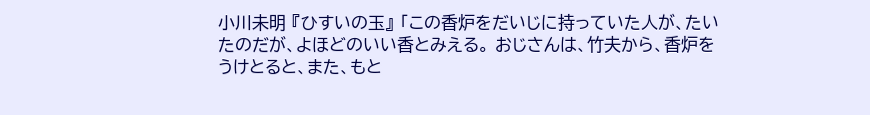小川未明 『ひすいの玉』 「この香炉をだいじに持っていた人が、たいたのだが、よほどのいい香とみえる。 おじさんは、竹夫から、香炉をうけとると、また、もと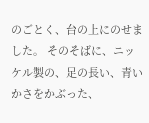のごとく、台の上にのせました。 そのそばに、ニッケル製の、足の長い、青いかさをかぶった、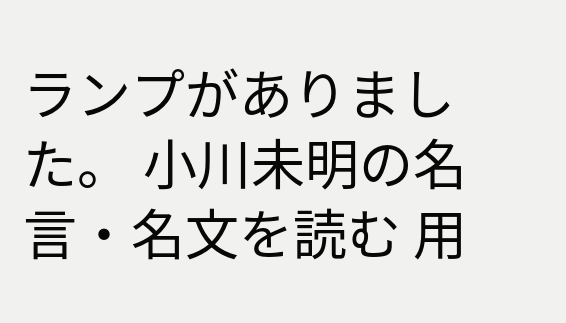ランプがありました。 小川未明の名言・名文を読む 用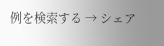例を検索する → シェア